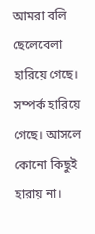আমরা বলি ছেলেবেলা হারিয়ে গেছে। সম্পর্ক হারিয়ে গেছে। আসলে কোনো কিছুই হারায় না।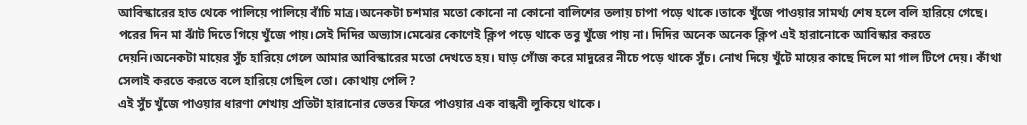আবিস্কারের হাত থেকে পালিয়ে পালিয়ে বাঁচি মাত্র।অনেকটা চশমার মতো কোনো না কোনো বালিশের তলায় চাপা পড়ে থাকে।তাকে খুঁজে পাওয়ার সামর্থ্য শেষ হলে বলি হারিয়ে গেছে। পরের দিন মা ঝাঁট দিতে গিয়ে খুঁজে পায়।সেই দিদির অভ্যাস।মেঝের কোণেই ক্লিপ পড়ে থাকে তবু খুঁজে পায় না। দিদির অনেক অনেক ক্লিপ এই হারানোকে আবিস্কার করতে দেয়নি।অনেকটা মায়ের সুঁচ হারিয়ে গেলে আমার আবিস্কারের মতো দেখতে হয়। ঘাড় গোঁজ করে মাদুরের নীচে পড়ে থাকে সুঁচ। নোখ দিয়ে খুঁটে মায়ের কাছে দিলে মা গাল টিপে দেয়। কাঁথা সেলাই করতে করতে বলে হারিয়ে গেছিল তো। কোথায় পেলি?
এই সুঁচ খুঁজে পাওয়ার ধারণা শেখায় প্রতিটা হারানোর ভেতর ফিরে পাওয়ার এক বান্ধবী লুকিয়ে থাকে।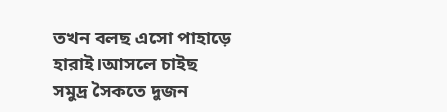তখন বলছ এসো পাহাড়ে হারাই।আসলে চাইছ সমুদ্র সৈকতে দুজন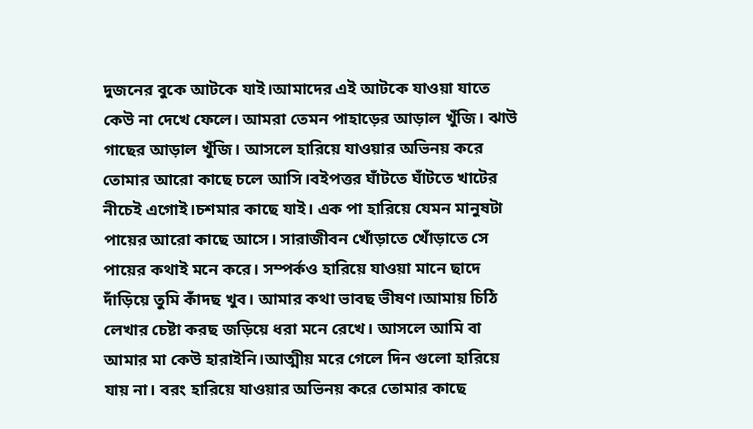দুজনের বুকে আটকে যাই।আমাদের এই আটকে যাওয়া যাতে কেউ না দেখে ফেলে। আমরা তেমন পাহাড়ের আড়াল খুঁজি। ঝাউ গাছের আড়াল খুঁজি। আসলে হারিয়ে যাওয়ার অভিনয় করে তোমার আরো কাছে চলে আসি।বইপত্তর ঘাঁটতে ঘাঁটতে খাটের নীচেই এগোই।চশমার কাছে যাই। এক পা হারিয়ে যেমন মানুষটা পায়ের আরো কাছে আসে। সারাজীবন খোঁড়াতে খোঁড়াতে সে পায়ের কথাই মনে করে। সম্পর্কও হারিয়ে যাওয়া মানে ছাদে দাঁড়িয়ে তুমি কাঁদছ খুব। আমার কথা ভাবছ ভীষণ।আমায় চিঠি লেখার চেষ্টা করছ জড়িয়ে ধরা মনে রেখে। আসলে আমি বা আমার মা কেউ হারাইনি।আত্মীয় মরে গেলে দিন গুলো হারিয়ে যায় না। বরং হারিয়ে যাওয়ার অভিনয় করে তোমার কাছে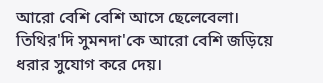আরো বেশি বেশি আসে ছেলেবেলা। তিথির'দি সুমনদা'কে আরো বেশি জড়িয়ে ধরার সুযোগ করে দেয়।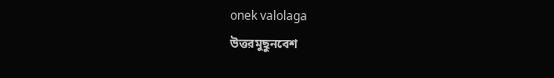onek valolaga
উত্তরমুছুনবেশ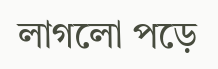লাগলো পড়ে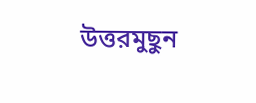উত্তরমুছুন